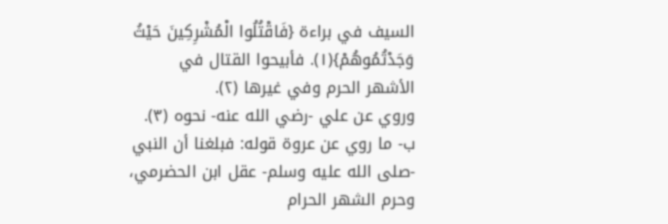السيف في براءة {فَاقْتُلُوا الْمُشْرِكِينَ حَيْثُ وَجَدْتُمُوهُمْ}(١). فأبيحوا القتال في الأشهر الحرم وفي غيرها (٢).
وروي عن علي -رضي الله عنه- نحوه (٣).
ب- ما روي عن عروة قوله: فبلغنا أن النبي -صلى الله عليه وسلم- عقل ابن الحضرمي، وحرم الشهر الحرام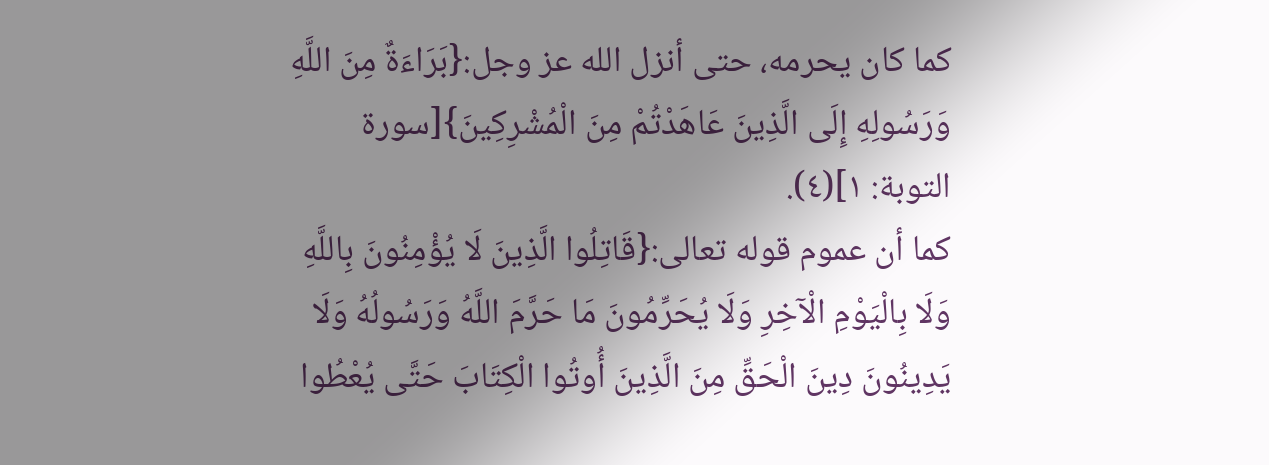كما كان يحرمه، حتى أنزل الله عز وجل:{بَرَاءَةٌ مِنَ اللَّهِ وَرَسُولِهِ إِلَى الَّذِينَ عَاهَدْتُمْ مِنَ الْمُشْرِكِينَ}[سورة التوبة: ١](٤).
كما أن عموم قوله تعالى:{قَاتِلُوا الَّذِينَ لَا يُؤْمِنُونَ بِاللَّهِ وَلَا بِالْيَوْمِ الْآخِرِ وَلَا يُحَرِّمُونَ مَا حَرَّمَ اللَّهُ وَرَسُولُهُ وَلَا يَدِينُونَ دِينَ الْحَقِّ مِنَ الَّذِينَ أُوتُوا الْكِتَابَ حَتَّى يُعْطُوا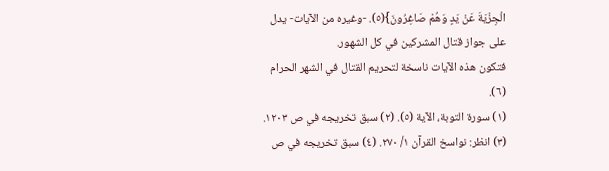الْجِزْيَةَ عَنْ يَدٍ وَهُمْ صَاغِرُونَ}(٥). -وغيره من الآيات- يدل على جواز قتال المشركين في كل الشهور.
فتكون هذه الآيات ناسخة لتحريم القتال في الشهر الحرام (٦).
(١) سورة التوبة، الآية (٥). (٢) سبق تخريجه في ص ١٢٠٣. (٣) انظر: نواسخ القرآن ١/ ٢٧٠. (٤) سبق تخريجه في ص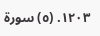١٢٠٣. (٥) سورة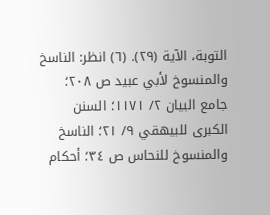التوبة، الآية (٢٩). (٦) انظر: الناسخ والمنسوخ لأبي عبيد ص ٢٠٨؛ جامع البيان ٢/ ١١٧١؛ السنن الكبرى للبيهقي ٩/ ٢١؛ الناسخ والمنسوخ للنحاس ص ٣٤؛ أحكام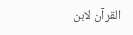القرآن لابن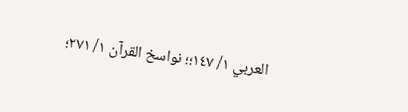العربي ١/ ١٤٧؛؛ نواسخ القرآن ١/ ٢٧١؛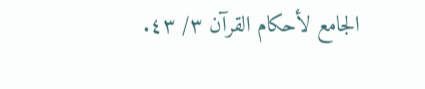الجامع لأحكام القرآن ٣/ ٤٣.